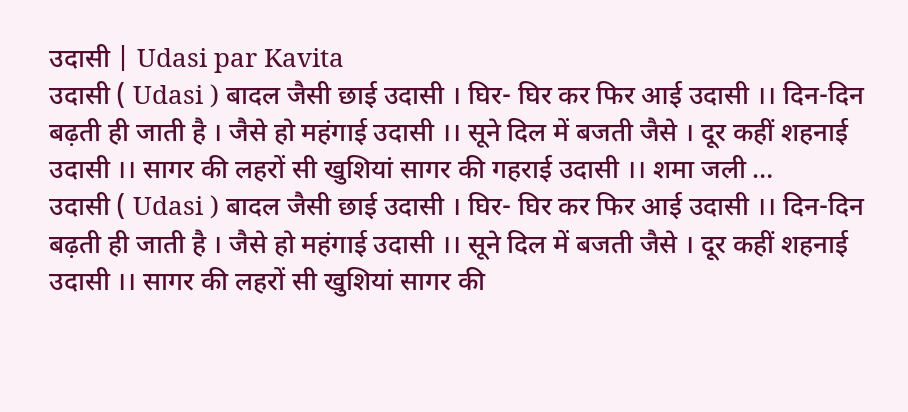उदासी | Udasi par Kavita
उदासी ( Udasi ) बादल जैसी छाई उदासी । घिर- घिर कर फिर आई उदासी ।। दिन-दिन बढ़ती ही जाती है । जैसे हो महंगाई उदासी ।। सूने दिल में बजती जैसे । दूर कहीं शहनाई उदासी ।। सागर की लहरों सी खुशियां सागर की गहराई उदासी ।। शमा जली …
उदासी ( Udasi ) बादल जैसी छाई उदासी । घिर- घिर कर फिर आई उदासी ।। दिन-दिन बढ़ती ही जाती है । जैसे हो महंगाई उदासी ।। सूने दिल में बजती जैसे । दूर कहीं शहनाई उदासी ।। सागर की लहरों सी खुशियां सागर की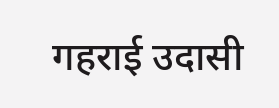गहराई उदासी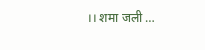।। शमा जली …